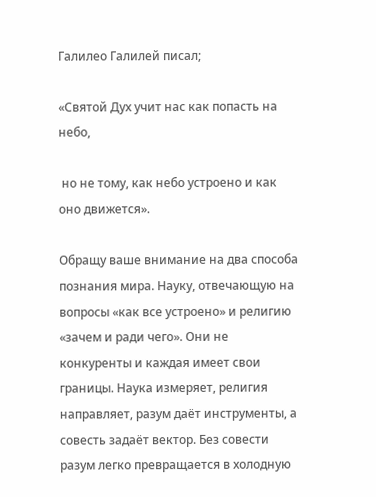Галилео Галилей писал;

«Святой Дух учит нас как попасть на небо,

 но не тому, как небо устроено и как оно движется».

Обращу ваше внимание на два способа познания мира. Науку, отвечающую на вопросы «как все устроено» и религию «зачем и ради чего». Они не конкуренты и каждая имеет свои границы. Наука измеряет, религия направляет, разум даёт инструменты, а совесть задаёт вектор. Без совести разум легко превращается в холодную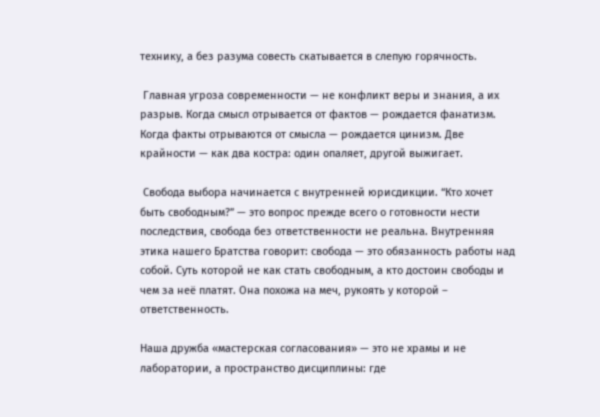технику, а без разума совесть скатывается в слепую горячность.

 Главная угроза современности — не конфликт веры и знания, а их разрыв. Когда смысл отрывается от фактов — рождается фанатизм. Когда факты отрываются от смысла — рождается цинизм. Две крайности — как два костра: один опаляет, другой выжигает.

 Свобода выбора начинается с внутренней юрисдикции. “Кто хочет быть свободным?” — это вопрос прежде всего о готовности нести последствия, свобода без ответственности не реальна. Внутренняя этика нашего Братства говорит: свобода — это обязанность работы над собой. Суть которой не как стать свободным, а кто достоин свободы и чем за неё платят. Она похожа на меч, рукоять у которой – ответственность.

Наша дружба «мастерская согласования» — это не храмы и не лаборатории, а пространство дисциплины: где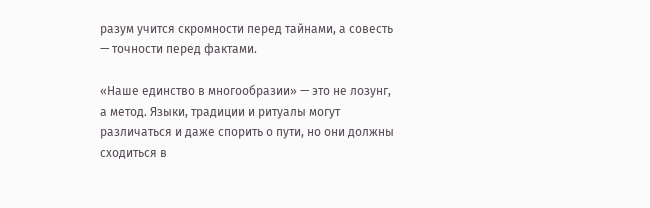разум учится скромности перед тайнами, а совесть — точности перед фактами.

«Наше единство в многообразии» — это не лозунг, а метод. Языки, традиции и ритуалы могут различаться и даже спорить о пути, но они должны сходиться в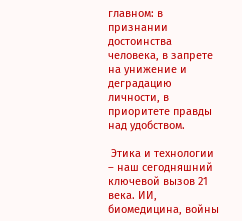главном: в признании достоинства человека, в запрете на унижение и деградацию личности, в приоритете правды над удобством.

 Этика и технологии – наш сегодняшний ключевой вызов 21 века. ИИ, биомедицина, войны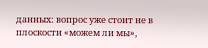данных: вопрос уже стоит не в плоскости «можем ли мы»,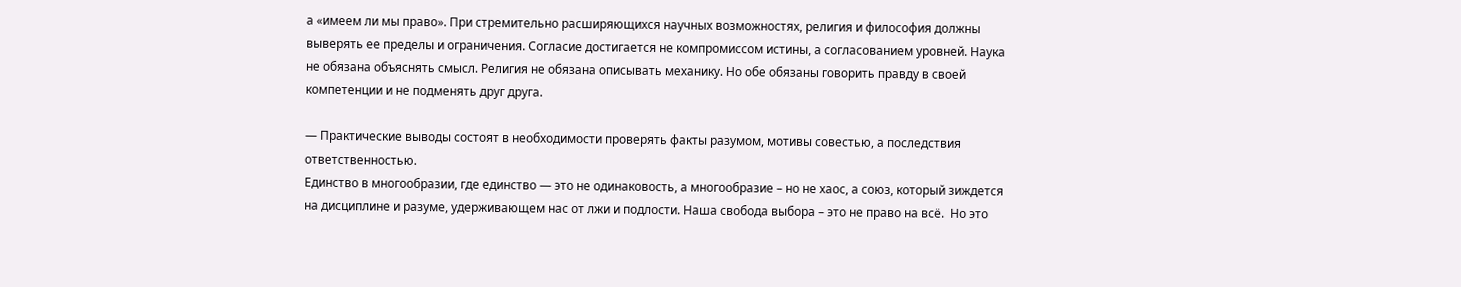а «имеем ли мы право». При стремительно расширяющихся научных возможностях, религия и философия должны выверять ее пределы и ограничения. Согласие достигается не компромиссом истины, а согласованием уровней. Наука не обязана объяснять смысл. Религия не обязана описывать механику. Но обе обязаны говорить правду в своей компетенции и не подменять друг друга.

— Практические выводы состоят в необходимости проверять факты разумом, мотивы совестью, а последствия ответственностью.
Единство в многообразии, где единство — это не одинаковость, а многообразие – но не хаос, а союз, который зиждется на дисциплине и разуме, удерживающем нас от лжи и подлости. Наша свобода выбора – это не право на всё.  Но это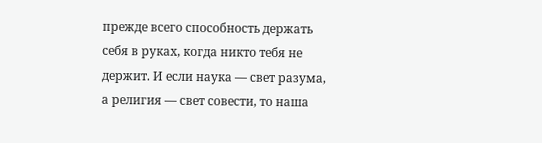прежде всего способность держать себя в руках, когда никто тебя не держит. И если наука — свет разума, а религия — свет совести, то наша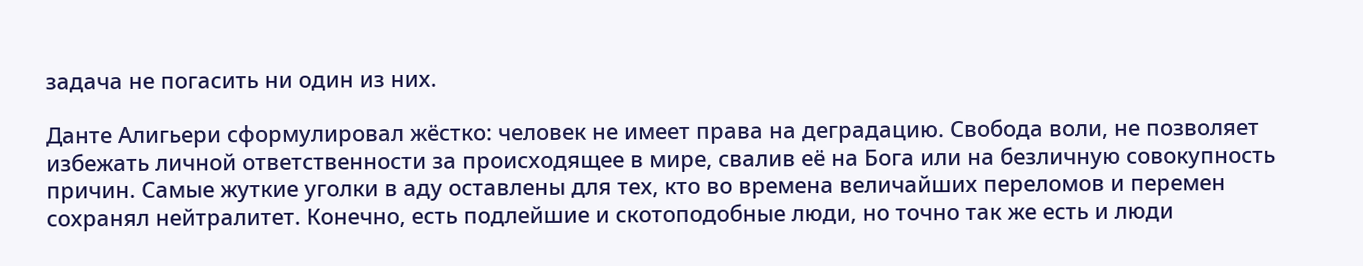задача не погасить ни один из них.

Данте Алигьери сформулировал жёстко: человек не имеет права на деградацию. Свобода воли, не позволяет избежать личной ответственности за происходящее в мире, свалив её на Бога или на безличную совокупность причин. Самые жуткие уголки в аду оставлены для тех, кто во времена величайших переломов и перемен сохранял нейтралитет. Конечно, есть подлейшие и скотоподобные люди, но точно так же есть и люди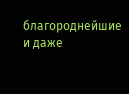благороднейшие и даже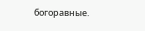богоравные.